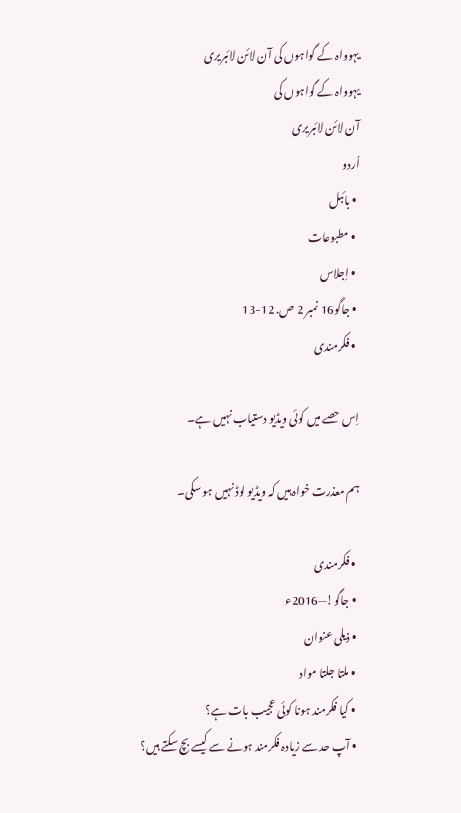یہوواہ کے گواہوں کی آن لائن لائبریری
یہوواہ کے گواہوں کی
آن لائن لائبریری
اُردو
  • بائبل
  • مطبوعات
  • اِجلاس
  • جاگو16 نمبر 2 ص. 12-13
  • فکرمندی

اِس حصے میں کوئی ویڈیو دستیاب نہیں ہے۔

ہم معذرت خواہ ہیں کہ ویڈیو لوڈ نہیں ہو سکی۔

  • فکرمندی
  • جاگو!—2016ء
  • ذیلی عنوان
  • ملتا جلتا مواد
  • کیا فکرمند ہونا کوئی عجیب بات ہے؟
  • آپ حد سے زیادہ فکرمند ہونے سے کیسے بچ سکتے ہیں؟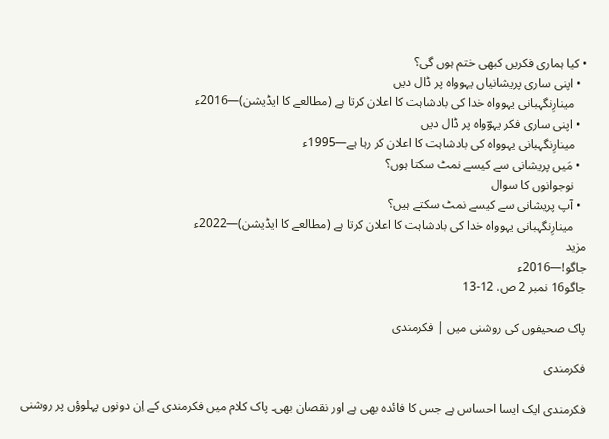• کیا ہماری فکریں کبھی ختم ہوں گی؟
  • اپنی ساری پریشانیاں یہوواہ پر ڈال دیں
    مینارِنگہبانی یہوواہ خدا کی بادشاہت کا اعلان کرتا ہے (مطالعے کا ایڈیشن)—2016ء
  • اپنی ساری فکر یہوؔواہ پر ڈال دیں
    مینارِنگہبانی یہوواہ کی بادشاہت کا اعلان کر رہا ہے—1995ء
  • مَیں پریشانی سے کیسے نمٹ سکتا ہوں؟
    نوجوانوں کا سوال
  • آپ پریشانی سے کیسے نمٹ سکتے ہیں؟
    مینارِنگہبانی یہوواہ خدا کی بادشاہت کا اعلان کرتا ہے (مطالعے کا ایڈیشن)—2022ء
مزید
جاگو!—2016ء
جاگو16 نمبر 2 ص. 12-13

پاک صحیفوں کی روشنی میں | فکرمندی

فکرمندی

فکرمندی ایک ایسا احساس ہے جس کا فائدہ بھی ہے اور نقصان بھی۔ پاک کلام میں فکرمندی کے اِن دونوں پہلوؤں پر روشنی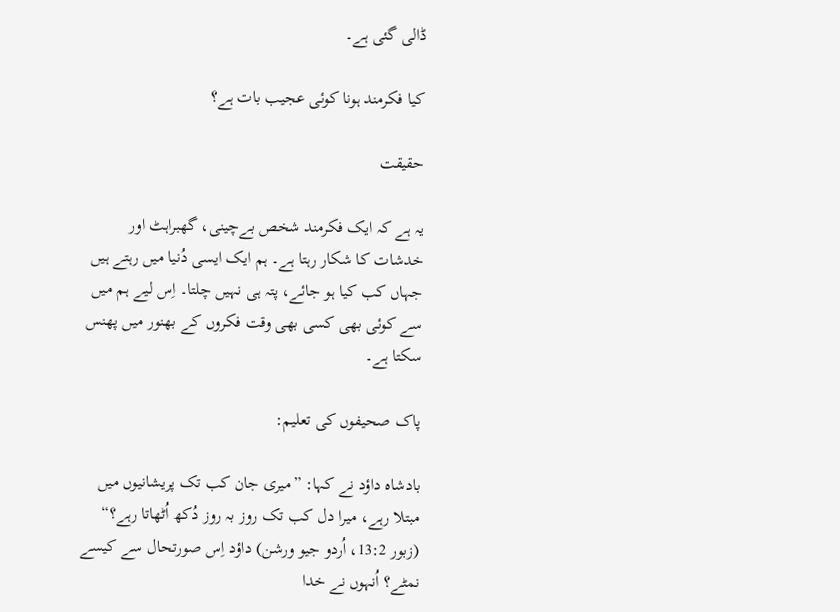ڈالی گئی ہے۔

کیا فکرمند ہونا کوئی عجیب بات ہے؟

حقیقت

یہ ہے کہ ایک فکرمند شخص بے‌چینی، گھبراہٹ اور خدشات کا شکار رہتا ہے۔ ہم ایک ایسی دُنیا میں رہتے ہیں جہاں کب کیا ہو جائے، پتہ ہی نہیں چلتا۔ اِس لیے ہم میں سے کوئی بھی کسی بھی وقت فکروں کے بھنور میں پھنس سکتا ہے۔

پاک صحیفوں کی تعلیم:

بادشاہ داؤد نے کہا: ”میری جان کب تک پریشانیوں میں مبتلا رہے، میرا دل کب تک روز بہ روز دُکھ اُٹھاتا رہے؟“ (زبور 13:2، اُردو جیو ورشن) داؤد اِس صورتحال سے کیسے نمٹے؟ اُنہوں نے خدا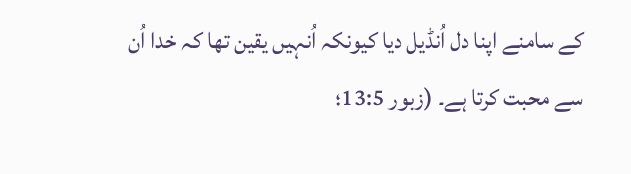کے سامنے اپنا دل اُنڈیل دیا کیونکہ اُنہیں یقین تھا کہ خدا اُن سے محبت کرتا ہے۔ (زبور 13:5؛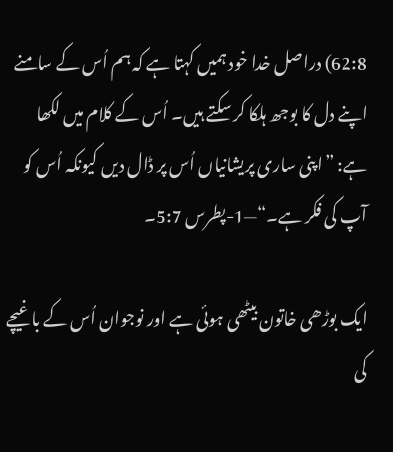62:8) دراصل خدا خود ہمیں کہتا ہے کہ ہم اُس کے سامنے اپنے دل کا بوجھ ہلکا کر سکتے ہیں۔ اُس کے کلام میں لکھا ہے: ”اپنی ساری پریشانیاں اُس پر ڈال دیں کیونکہ اُس کو آپ کی فکر ہے۔“—1-پطرس 5:7۔

ایک بوڑھی خاتون بیٹھی ہوئی ہے اور نوجوان اُس کے باغیچے کی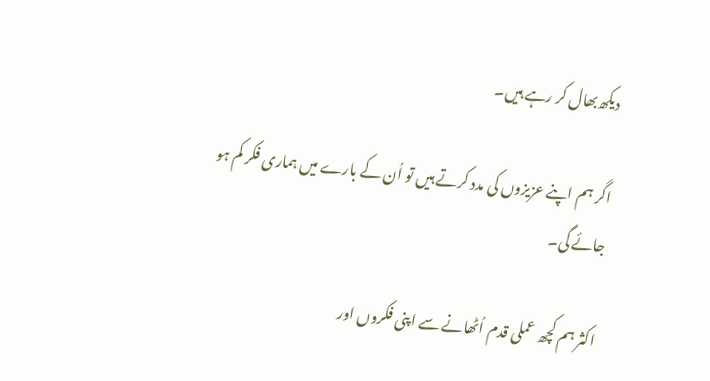دیکھ‌بھال کر رہے ہیں۔

اگر ہم اپنے عزیزوں کی مدد کرتے ہیں تو اُن کے بارے میں ہماری فکر کم ہو جائے گی۔

اکثر ہم کچھ عملی قدم اُٹھانے سے اپنی فکروں اور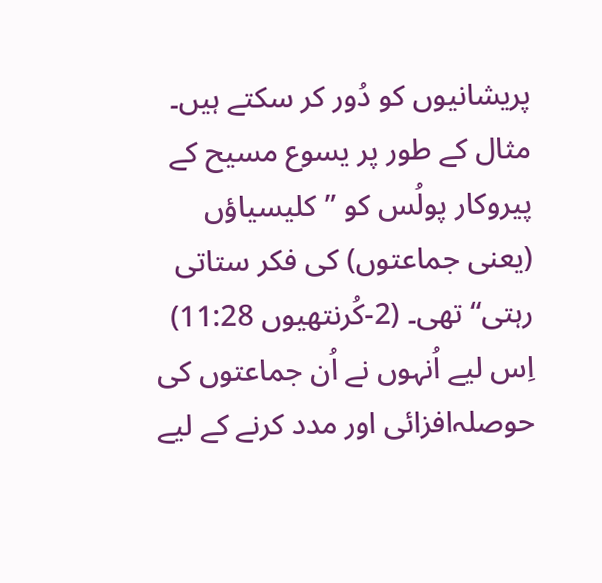پریشانیوں کو دُور کر سکتے ہیں۔ مثال کے طور پر یسوع مسیح کے پیروکار پولُس کو ”کلیسیاؤں (یعنی جماعتوں) کی فکر ستاتی رہتی“ تھی۔ (2-کُرنتھیوں 11:28) اِس لیے اُنہوں نے اُن جماعتوں کی حوصلہ‌افزائی اور مدد کرنے کے لیے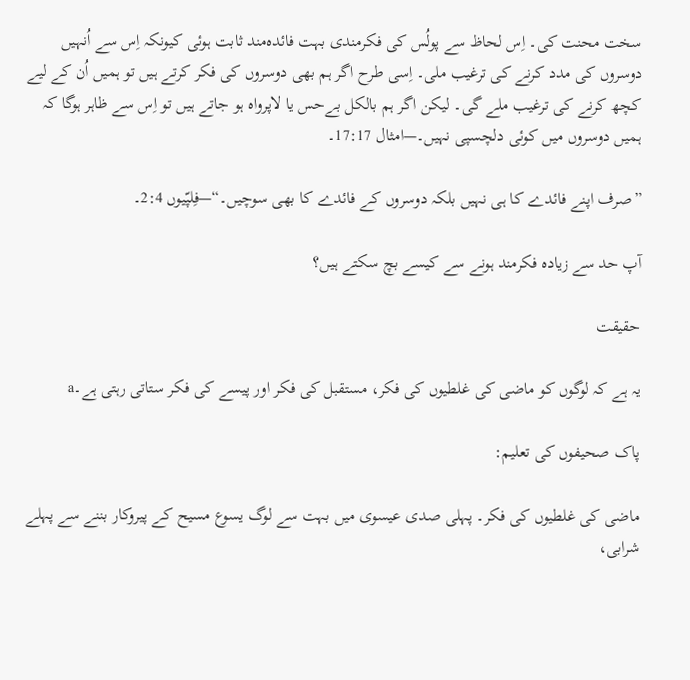سخت محنت کی۔ اِس لحاظ سے پولُس کی فکرمندی بہت فائدہ‌مند ثابت ہوئی کیونکہ اِس سے اُنہیں دوسروں کی مدد کرنے کی ترغیب ملی۔ اِسی طرح اگر ہم بھی دوسروں کی فکر کرتے ہیں تو ہمیں اُن کے لیے کچھ کرنے کی ترغیب ملے گی۔ لیکن اگر ہم بالکل بے‌حس یا لاپرواہ ہو جاتے ہیں تو اِس سے ظاہر ہوگا کہ ہمیں دوسروں میں کوئی دلچسپی نہیں۔—امثال 17:17۔

”صرف اپنے فائدے کا ہی نہیں بلکہ دوسروں کے فائدے کا بھی سوچیں۔“—فِلپّیوں 2:4۔

آپ حد سے زیادہ فکرمند ہونے سے کیسے بچ سکتے ہیں؟

حقیقت

یہ ہے کہ لوگوں کو ماضی کی غلطیوں کی فکر، مستقبل کی فکر اور پیسے کی فکر ستاتی رہتی ہے۔a

پاک صحیفوں کی تعلیم:

ماضی کی غلطیوں کی فکر۔ پہلی صدی عیسوی میں بہت سے لوگ یسوع مسیح کے پیروکار بننے سے پہلے شرابی،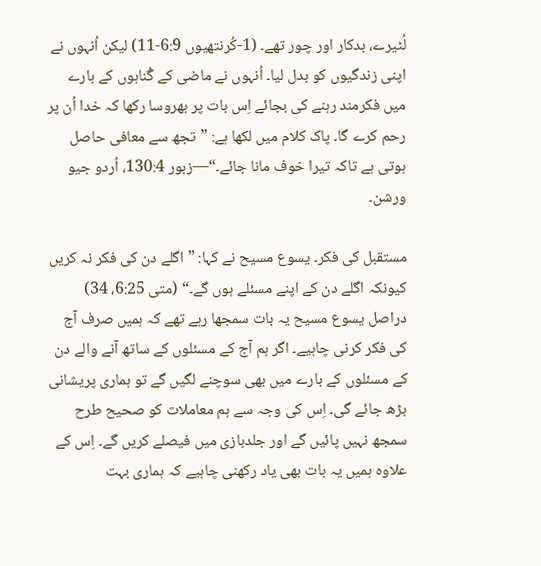لُٹیرے، بدکار اور چور تھے۔ (1-کُرنتھیوں 6:9-11) لیکن اُنہوں نے اپنی زندگیوں کو بدل لیا۔ اُنہوں نے ماضی کے گُناہوں کے بارے میں فکرمند رہنے کی بجائے اِس بات پر بھروسا رکھا کہ خدا اُن پر رحم کرے گا۔ پاک کلام میں لکھا ہے: ”تجھ سے معافی حاصل ہوتی ہے تاکہ تیرا خوف مانا جائے۔“—زبور 130:4، اُردو جیو ورشن۔

مستقبل کی فکر۔ یسوع مسیح نے کہا: ”اگلے دن کی فکر نہ کریں کیونکہ اگلے دن کے اپنے مسئلے ہوں گے۔“ (متی 6:25، 34) دراصل یسوع مسیح یہ بات سمجھا رہے تھے کہ ہمیں صرف آج کی فکر کرنی چاہیے۔ اگر ہم آج کے مسئلوں کے ساتھ آنے والے دن کے مسئلوں کے بارے میں بھی سوچنے لگیں گے تو ہماری پریشانی بڑھ جائے گی۔ اِس کی وجہ سے ہم معاملات کو صحیح طرح سمجھ نہیں پائیں گے اور جلدبازی میں فیصلے کریں گے۔ اِس کے علاوہ ہمیں یہ بات بھی یاد رکھنی چاہیے کہ ہماری بہت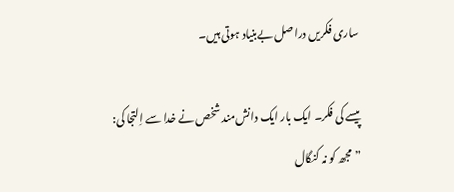ساری فکریں دراصل بے‌بنیاد ہوتی ہیں۔

پیسے کی فکر۔ ایک بار ایک دانش‌مند شخص نے خدا سے اِلتجا کی: ”مجھ کو نہ کنگال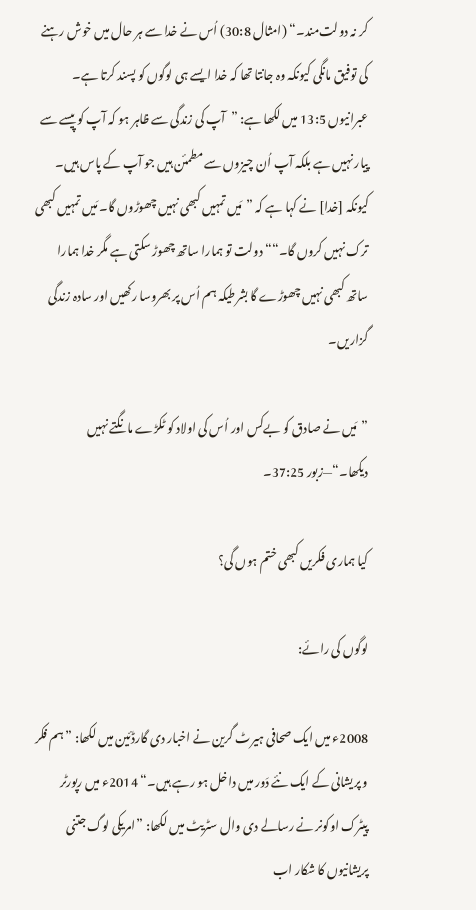کر نہ دولت‌مند۔“ (امثال 30:8) اُس نے خدا سے ہر حال میں خوش رہنے کی توفیق مانگی کیونکہ وہ جانتا تھا کہ خدا ایسے ہی لوگوں کو پسند کرتا ہے۔ عبرانیوں 13:5 میں لکھا ہے: ”آپ کی زندگی سے ظاہر ہو کہ آپ کو پیسے سے پیار نہیں ہے بلکہ آپ اُن چیزوں سے مطمئن ہیں جو آپ کے پاس ہیں۔ کیونکہ [خدا] نے کہا ہے کہ ”مَیں تمہیں کبھی نہیں چھوڑوں گا۔ مَیں تمہیں کبھی ترک نہیں کروں گا۔““ دولت تو ہمارا ساتھ چھوڑ سکتی ہے مگر خدا ہمارا ساتھ کبھی نہیں چھوڑے گا بشرطیکہ ہم اُس پر بھروسا رکھیں اور سادہ زندگی گزاریں۔

”مَیں نے صادق کو بے‌کس اور اُس کی اولاد کو ٹکڑے مانگتے نہیں دیکھا۔“—زبور 37:25۔

کیا ہماری فکریں کبھی ختم ہوں گی؟

لوگوں کی رائے:

2008ء میں ایک صحافی ہیرٹ گرین نے اخبار دی گارڈئین میں لکھا: ”ہم فکر و پریشانی کے ایک نئے دَور میں داخل ہو رہے ہیں۔“ 2014ء میں رپورٹر پیٹرک اوکونر نے رسالے دی وال سٹریٹ میں لکھا: ”امریکی لوگ جتنی پریشانیوں کا شکار اب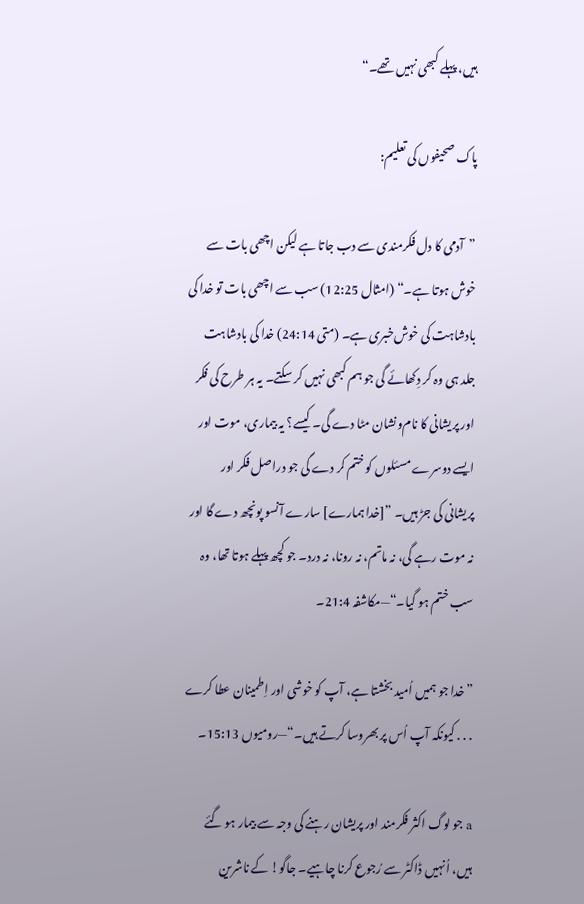ہیں، پہلے کبھی نہیں تھے۔“

پاک صحیفوں کی تعلیم:

”آدمی کا دل فکرمندی سے دب جاتا ہے لیکن اچھی بات سے خوش ہوتا ہے۔“ (امثال 12:25) سب سے اچھی بات تو خدا کی بادشاہت کی خوش‌خبری ہے۔ (متی 24:14) خدا کی بادشاہت جلد ہی وہ کر دِکھائے گی جو ہم کبھی نہیں کر سکتے۔ یہ ہر طرح کی فکر اور پریشانی کا نام‌ونشان مٹا دے گی۔ کیسے؟ یہ بیماری، موت اور ایسے دوسرے مسئلوں کو ختم کر دے گی جو دراصل فکر اور پریشانی کی جڑ ہیں۔ ”[خدا ہمارے] سارے آنسو پونچھ دے گا اور نہ موت رہے گی، نہ ماتم، نہ رونا، نہ درد۔ جو کچھ پہلے ہوتا تھا، وہ سب ختم ہو گیا۔“—مکاشفہ 21:4۔

”خدا جو ہمیں اُمید بخشتا ہے، آپ کو خوشی اور اِطمینان عطا کرے . . . کیونکہ آپ اُس پر بھروسا کرتے ہیں۔“—رومیوں 15:13۔

a جو لوگ اکثر فکرمند اور پریشان رہنے کی وجہ سے بیمار ہو گئے ہیں، اُنہیں ڈاکٹر سے رُجوع کرنا چاہیے۔ جاگو! کے ناشرین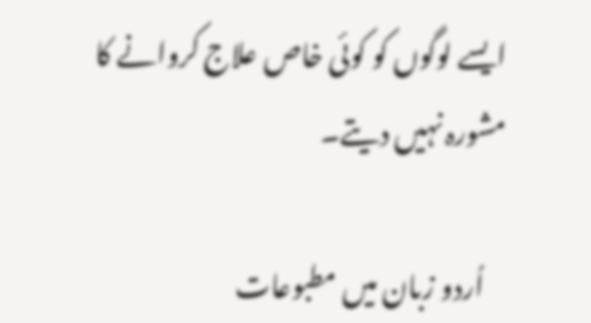ایسے لوگوں کو کوئی خاص علاج کروانے کا مشورہ نہیں دیتے۔

    اُردو زبان میں مطبوعات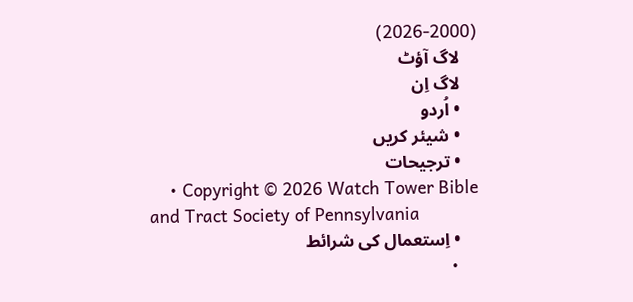(2026-2000)
    لاگ آؤٹ
    لاگ اِن
    • اُردو
    • شیئر کریں
    • ترجیحات
    • Copyright © 2026 Watch Tower Bible and Tract Society of Pennsylvania
    • اِستعمال کی شرائط
    •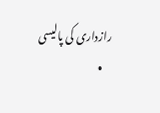رازداری کی پالیسی
    •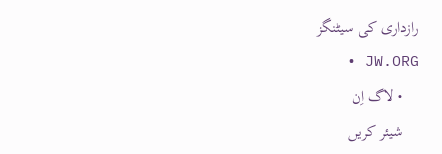رازداری کی سیٹنگز
    • JW.ORG
    • لاگ اِن
    شیئر کریں